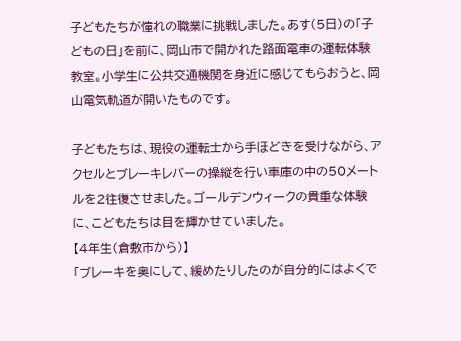子どもたちが憧れの職業に挑戦しました。あす(5日)の「子どもの日」を前に、岡山市で開かれた路面電車の運転体験教室。小学生に公共交通機関を身近に感じてもらおうと、岡山電気軌道が開いたものです。

子どもたちは、現役の運転士から手ほどきを受けながら、アクセルとブレーキレバーの操縦を行い車庫の中の50メートルを2往復させました。ゴールデンウィークの貴重な体験に、こどもたちは目を輝かせていました。
【4年生(倉敷市から)】
「ブレーキを奥にして、緩めたりしたのが自分的にはよくで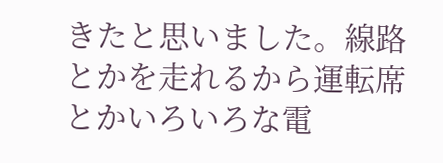きたと思いました。線路とかを走れるから運転席とかいろいろな電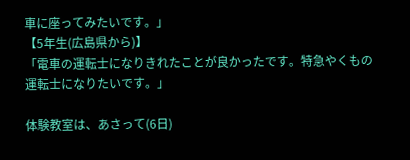車に座ってみたいです。」
【5年生(広島県から)】
「電車の運転士になりきれたことが良かったです。特急やくもの運転士になりたいです。」

体験教室は、あさって(6日)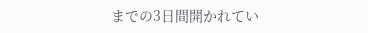までの3日間開かれてい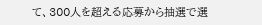て、300人を超える応募から抽選で選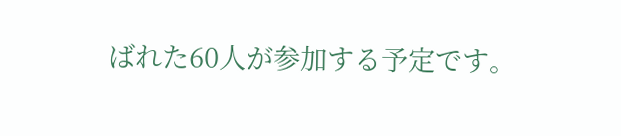ばれた60人が参加する予定です。